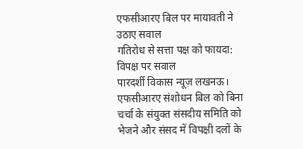एफसीआरए बिल पर मायावती ने उठाए सवाल
गतिरोध से सत्ता पक्ष को फायदा: विपक्ष पर सवाल
पारदर्शी विकास न्यूज़ लखनऊ। एफसीआरए संशोधन बिल को बिना चर्चा के संयुक्त संसदीय समिति को भेजने और संसद में विपक्षी दलों के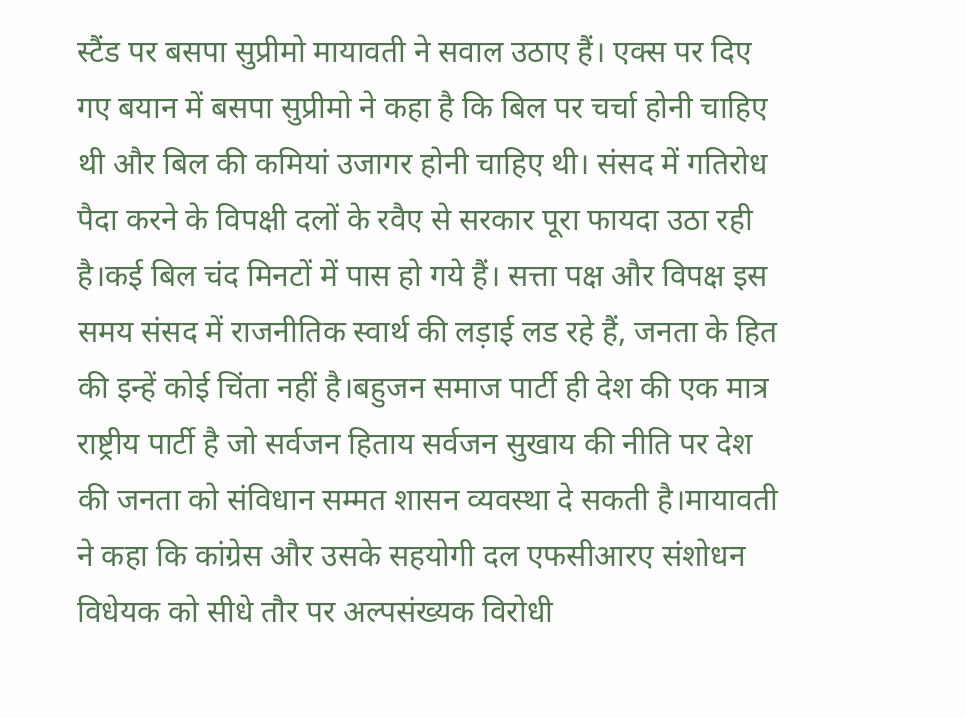स्टैंड पर बसपा सुप्रीमो मायावती ने सवाल उठाए हैं। एक्स पर दिए गए बयान में बसपा सुप्रीमो ने कहा है कि बिल पर चर्चा होनी चाहिए थी और बिल की कमियां उजागर होनी चाहिए थी। संसद में गतिरोध पैदा करने के विपक्षी दलों के रवैए से सरकार पूरा फायदा उठा रही है।कई बिल चंद मिनटों में पास हो गये हैं। सत्ता पक्ष और विपक्ष इस समय संसद में राजनीतिक स्वार्थ की लड़ाई लड रहे हैं, जनता के हित की इन्हें कोई चिंता नहीं है।बहुजन समाज पार्टी ही देश की एक मात्र राष्ट्रीय पार्टी है जो सर्वजन हिताय सर्वजन सुखाय की नीति पर देश की जनता को संविधान सम्मत शासन व्यवस्था दे सकती है।मायावती ने कहा कि कांग्रेस और उसके सहयोगी दल एफसीआरए संशोधन विधेयक को सीधे तौर पर अल्पसंख्यक विरोधी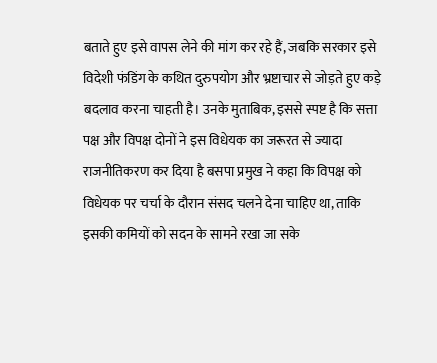बताते हुए इसे वापस लेने की मांग कर रहे हैं, जबकि सरकार इसे विदेशी फंडिंग के कथित दुरुपयोग और भ्रष्टाचार से जोड़ते हुए कड़े बदलाव करना चाहती है। उनके मुताबिक, इससे स्पष्ट है कि सत्ता पक्ष और विपक्ष दोनों ने इस विधेयक का जरूरत से ज्यादा राजनीतिकरण कर दिया है बसपा प्रमुख ने कहा कि विपक्ष को विधेयक पर चर्चा के दौरान संसद चलने देना चाहिए था, ताकि इसकी कमियों को सदन के सामने रखा जा सके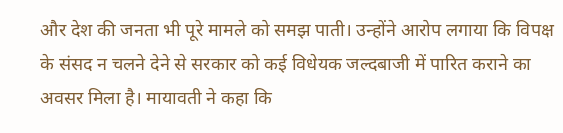और देश की जनता भी पूरे मामले को समझ पाती। उन्होंने आरोप लगाया कि विपक्ष के संसद न चलने देने से सरकार को कई विधेयक जल्दबाजी में पारित कराने का अवसर मिला है। मायावती ने कहा कि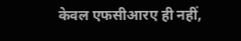केवल एफसीआरए ही नहीं,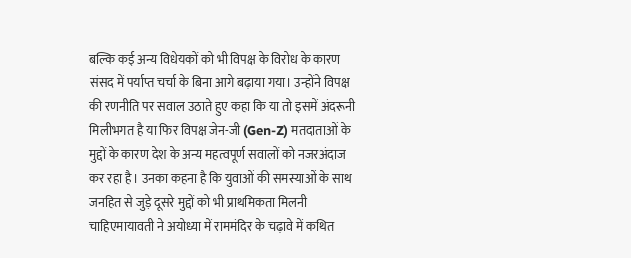बल्कि कई अन्य विधेयकों को भी विपक्ष के विरोध के कारण संसद में पर्याप्त चर्चा के बिना आगे बढ़ाया गया। उन्होंने विपक्ष की रणनीति पर सवाल उठाते हुए कहा कि या तो इसमें अंदरूनी मिलीभगत है या फिर विपक्ष जेन-जी (Gen-Z) मतदाताओं के मुद्दों के कारण देश के अन्य महत्वपूर्ण सवालों को नजरअंदाज कर रहा है। उनका कहना है कि युवाओं की समस्याओं के साथ जनहित से जुड़े दूसरे मुद्दों को भी प्राथमिकता मिलनी चाहिएमायावती ने अयोध्या में राममंदिर के चढ़ावे में कथित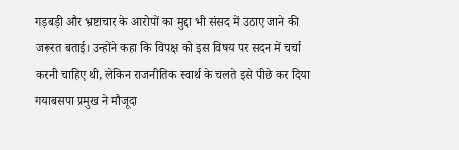गड़बड़ी और भ्रष्टाचार के आरोपों का मुद्दा भी संसद में उठाए जाने की जरूरत बताई। उन्होंने कहा कि विपक्ष को इस विषय पर सदन में चर्चा करनी चाहिए थी, लेकिन राजनीतिक स्वार्थ के चलते इसे पीछे कर दिया गयाबसपा प्रमुख ने मौजूदा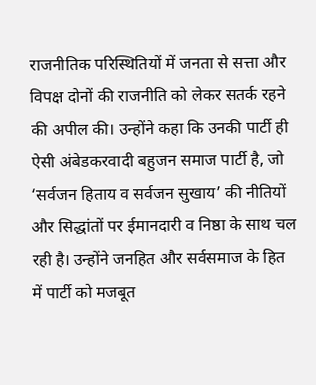राजनीतिक परिस्थितियों में जनता से सत्ता और विपक्ष दोनों की राजनीति को लेकर सतर्क रहने की अपील की। उन्होंने कहा कि उनकी पार्टी ही ऐसी अंबेडकरवादी बहुजन समाज पार्टी है, जो ‘सर्वजन हिताय व सर्वजन सुखाय’ की नीतियों और सिद्धांतों पर ईमानदारी व निष्ठा के साथ चल रही है। उन्होंने जनहित और सर्वसमाज के हित में पार्टी को मजबूत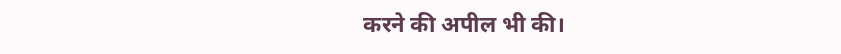करने की अपील भी की।